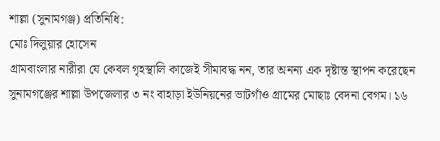শাল্লা (সুনামগঞ্জ) প্রতিনিধি:
মোঃ দিলুয়ার হোসেন
গ্রামবাংলার নারীরা যে কেবল গৃহস্থালি কাজেই সীমাবদ্ধ নন, তার অনন্য এক দৃষ্টান্ত স্থাপন করেছেন সুনামগঞ্জের শাল্লা উপজেলার ৩ নং বাহাড়া ইউনিয়নের ভাটগাঁও গ্রামের মোছাঃ বেদনা বেগম। ১৬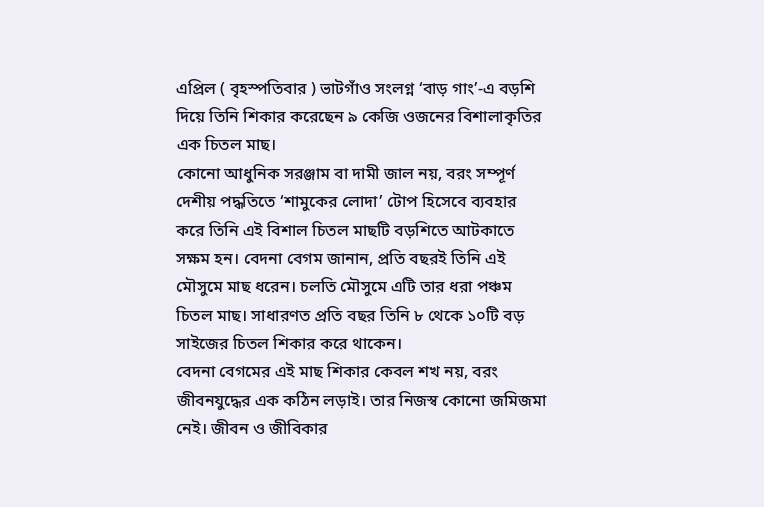এপ্রিল ( বৃহস্পতিবার ) ভাটগাঁও সংলগ্ন ‘বাড় গাং’-এ বড়শি দিয়ে তিনি শিকার করেছেন ৯ কেজি ওজনের বিশালাকৃতির এক চিতল মাছ।
কোনো আধুনিক সরঞ্জাম বা দামী জাল নয়, বরং সম্পূর্ণ দেশীয় পদ্ধতিতে ‘শামুকের লোদা’ টোপ হিসেবে ব্যবহার করে তিনি এই বিশাল চিতল মাছটি বড়শিতে আটকাতে সক্ষম হন। বেদনা বেগম জানান, প্রতি বছরই তিনি এই মৌসুমে মাছ ধরেন। চলতি মৌসুমে এটি তার ধরা পঞ্চম চিতল মাছ। সাধারণত প্রতি বছর তিনি ৮ থেকে ১০টি বড় সাইজের চিতল শিকার করে থাকেন।
বেদনা বেগমের এই মাছ শিকার কেবল শখ নয়, বরং জীবনযুদ্ধের এক কঠিন লড়াই। তার নিজস্ব কোনো জমিজমা নেই। জীবন ও জীবিকার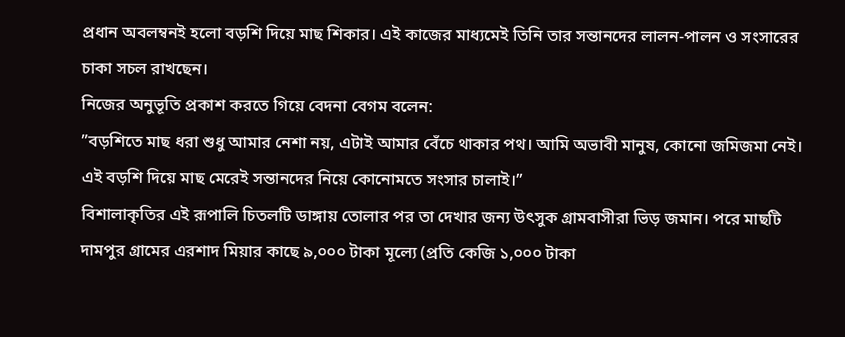প্রধান অবলম্বনই হলো বড়শি দিয়ে মাছ শিকার। এই কাজের মাধ্যমেই তিনি তার সন্তানদের লালন-পালন ও সংসারের চাকা সচল রাখছেন।
নিজের অনুভূতি প্রকাশ করতে গিয়ে বেদনা বেগম বলেন:
”বড়শিতে মাছ ধরা শুধু আমার নেশা নয়, এটাই আমার বেঁচে থাকার পথ। আমি অভাবী মানুষ, কোনো জমিজমা নেই। এই বড়শি দিয়ে মাছ মেরেই সন্তানদের নিয়ে কোনোমতে সংসার চালাই।”
বিশালাকৃতির এই রূপালি চিতলটি ডাঙ্গায় তোলার পর তা দেখার জন্য উৎসুক গ্রামবাসীরা ভিড় জমান। পরে মাছটি দামপুর গ্রামের এরশাদ মিয়ার কাছে ৯,০০০ টাকা মূল্যে (প্রতি কেজি ১,০০০ টাকা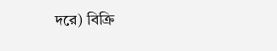দরে) বিক্রি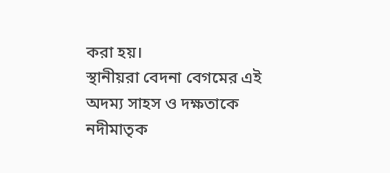করা হয়।
স্থানীয়রা বেদনা বেগমের এই অদম্য সাহস ও দক্ষতাকে নদীমাতৃক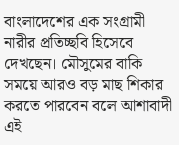বাংলাদেশের এক সংগ্রামী নারীর প্রতিচ্ছবি হিসেবে দেখছেন। মৌসুমের বাকি সময়ে আরও বড় মাছ শিকার করতে পারবেন বলে আশাবাদী এই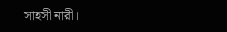সাহসী নারী।